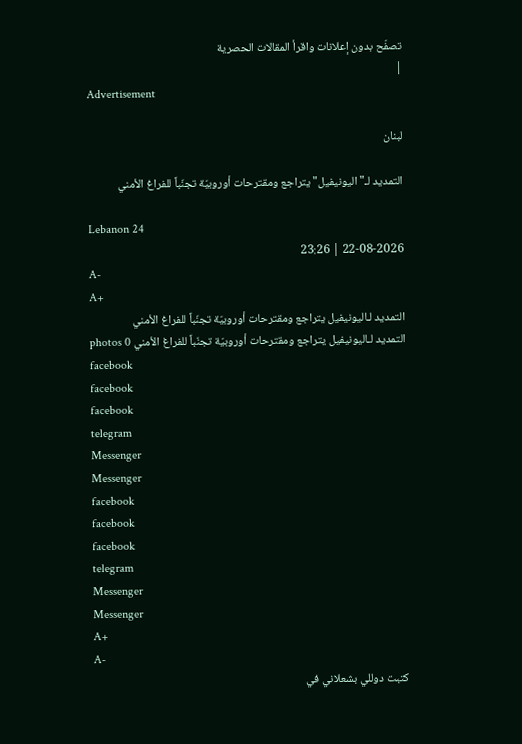تصفّح بدون إعلانات واقرأ المقالات الحصرية
|
Advertisement

لبنان

التمديد لـ"اليونيفيل" يتراجع ومقترحات أوروبيّة تجنّباً للفراغ الأمني

Lebanon 24
22-08-2026 | 23:26
A-
A+
التمديد لـاليونيفيل يتراجع ومقترحات أوروبيّة تجنّباً للفراغ الأمني
التمديد لـاليونيفيل يتراجع ومقترحات أوروبيّة تجنّباً للفراغ الأمني photos 0
facebook
facebook
facebook
telegram
Messenger
Messenger
facebook
facebook
facebook
telegram
Messenger
Messenger
A+
A-
كتبت دوللي بشعلاني في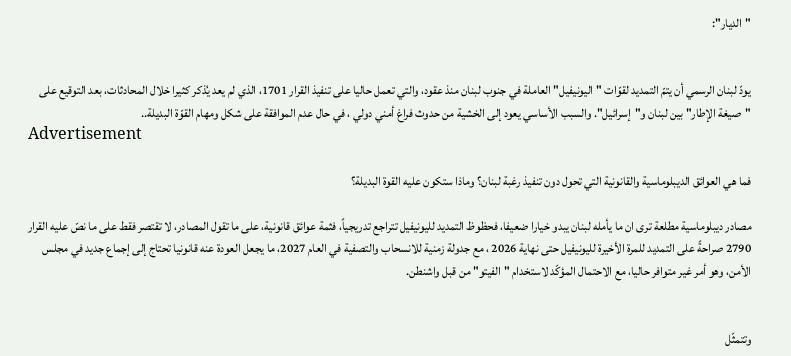"الديار":


يودّ لبنان الرسمي أن يتمّ التمديد لقوّات "اليونيفيل" العاملة في جنوب لبنان منذ عقود، والتي تعمل حاليا على تنفيذ القرار 1701، الذي لم يعد يُذكر كثيرا خلال المحادثات، بعد التوقيع على "صيغة الإطار" بين لبنان و"إسرائيل". والسبب الأساسي يعود إلى الخشية من حدوث فراغ أمني دولي ، في حال عدم الموافقة على شكل ومهام القوّة البديلة..
Advertisement

فما هي العوائق الديبلوماسية والقانونية التي تحول دون تنفيذ رغبة لبنان؟ وماذا ستكون عليه القوة البديلة؟

مصادر ديبلوماسية مطلعة ترى ان ما يأمله لبنان يبدو خيارا ضعيفا، فحظوظ التمديد لليونيفيل تتراجع تدريجياً، فثمة عوائق قانونية، على ما تقول المصادر، لا تقتصر فقط على ما نصّ عليه القرار 2790 صراحةً على التمديد للمرة الأخيرة لليونيفيل حتى نهاية 2026 ، مع جدولة زمنية للانسحاب والتصفية في العام 2027، ما يجعل العودة عنه قانونيا تحتاج إلى إجماع جديد في مجلس الأمن، وهو أمر غير متوافر حاليا، مع الاحتمال المؤكّد لاستخدام "الفيتو" من قبل واشنطن.


وتتمثّل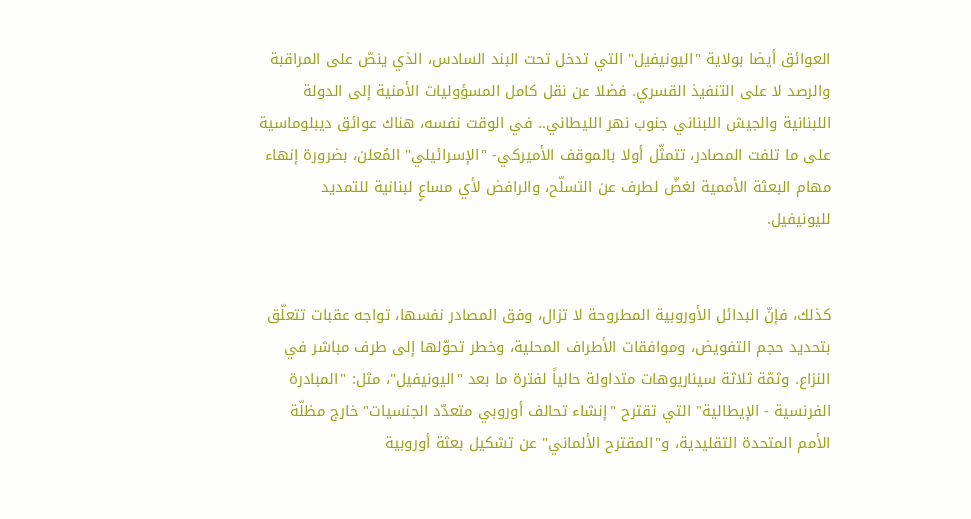العوائق أيضا بولاية "اليونيفيل" التي تدخل تحت البند السادس، الذي ينصّ على المراقبة والرصد لا على التنفيذ القسري. فضلا عن نقل كامل المسؤوليات الأمنية إلى الدولة اللبنانية والجيش اللبناني جنوب نهر الليطاني.. في الوقت نفسه، هناك عوائق ديبلوماسية على ما تلفت المصادر، تتمثّل أولا بالموقف الأميركي- "الإسرائيلي" المُعلن، بضرورة إنهاء مهام البعثة الأممية لغضّ لطرف عن التسلّح، والرافض لأي مساعٍ لبنانية للتمديد لليونيفيل.


كذلك، فإنّ البدائل الأوروبية المطروحة لا تزال، وفق المصادر نفسها، تواجه عقبات تتعلّق بتحديد حجم التفويض، وموافقات الأطراف المحلية، وخطر تحوّلها إلى طرف مباشر في النزاع. وثمّة ثلاثة سيناريوهات متداولة حالياً لفترة ما بعد "اليونيفيل"، مثل: "المبادرة الفرنسية - الإيطالية" التي تقترح "إنشاء تحالف أوروبي متعدّد الجنسيات" خارج مظلّة الأمم المتحدة التقليدية، و"المقترح الألماني" عن تشكيل بعثة أوروبية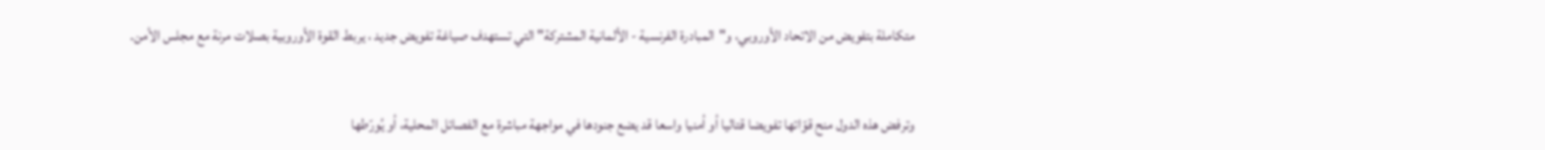متكاملة بتفويض من الاتحاد الأوروبي، و"المبادرة الفرنسية - الألمانية المشتركة" التي تستهدف صياغة تفويض جديد ، يربط القوة الأوروبية بصلات مرنة مع مجلس الأمن.


وترفض هذه الدول منح قوّاتها تفويضا قتاليا أو أمنيا واسعا قد يضع جنودها في مواجهة مباشرة مع الفصائل المحلية، أو يُورّطها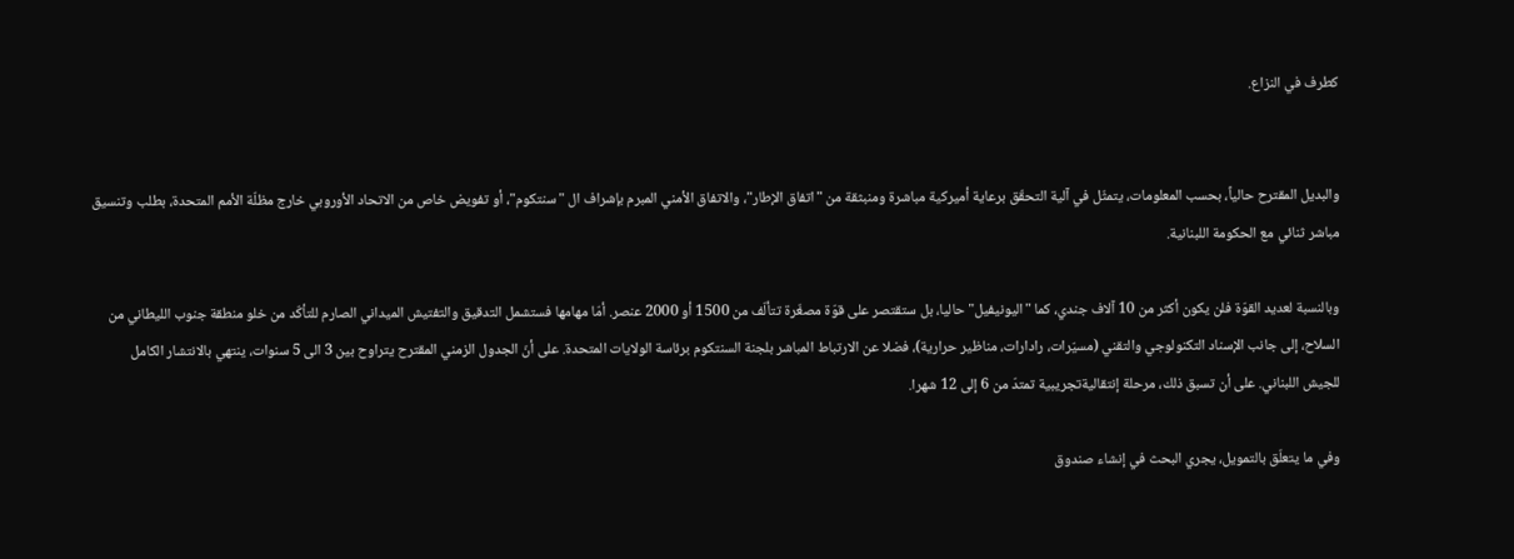كطرف في النزاع.


والبديل المقترح حالياً، بحسب المعلومات، يتمثّل في آلية التحقّق برعاية أميركية مباشرة ومنبثقة من "اتفاق الإطار"، والاتفاق الأمني المبرم بإشراف ال "سنتكوم"، أو تفويض خاص من الاتحاد الأوروبي خارج مظلّة الأمم المتحدة، بطلب وتنسيق مباشر ثنائي مع الحكومة اللبنانية.

وبالنسبة لعديد القوّة فلن يكون أكثر من 10 آلاف جندي، كما "اليونيفيل" حاليا، بل ستقتصر على قوّة مصغّرة تتألّف من 1500 أو 2000 عنصر. أمّا مهامها فستشمل التدقيق والتفتيش الميداني الصارم للتأكّد من خلو منطقة جنوب الليطاني من السلاح، إلى جانب الإسناد التكنولوجي والتقني (مسيّرات، رادارات، مناظير حرارية)، فضلا عن الارتباط المباشر بلجنة السنتكوم برئاسة الولايات المتحدة. على أنّ الجدول الزمني المقترح يتراوح بين 3 الى 5 سنوات، ينتهي بالانتشار الكامل للجيش اللبناني. على أن تسبق ذلك، مرحلة إنتقاليةتجريبية تمتدّ من 6 إلى 12 شهرا.

وفي ما يتعلّق بالتمويل، يجري البحث في إنشاء صندوق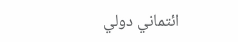ائتماني دولي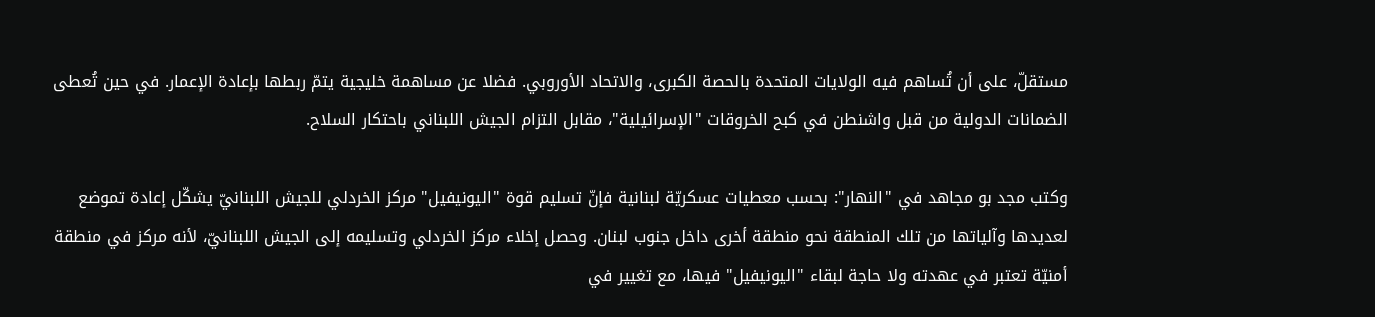مستقلّ، على أن تُساهم فيه الولايات المتحدة بالحصة الكبرى، والاتحاد الأوروبي. فضلا عن مساهمة خليجية يتمّ ربطها بإعادة الإعمار. في حين تُعطى الضمانات الدولية من قبل واشنطن في كبح الخروقات "الإسرائيلية"، مقابل التزام الجيش اللبناني باحتكار السلاح.

وكتب مجد بو مجاهد في "النهار": بحسب معطيات عسكريّة لبنانية فإنّ تسليم قوة "اليونيفيل" مركز الخردلي للجيش اللبنانيّ يشكّل إعادة تموضع لعديدها وآلياتها من تلك المنطقة نحو منطقة أخرى داخل جنوب لبنان. وحصل إخلاء مركز الخردلي وتسليمه إلى الجيش اللبنانيّ، لأنه مركز في منطقة أمنيّة تعتبر في عهدته ولا حاجة لبقاء "اليونيفيل" فيها، مع تغيير في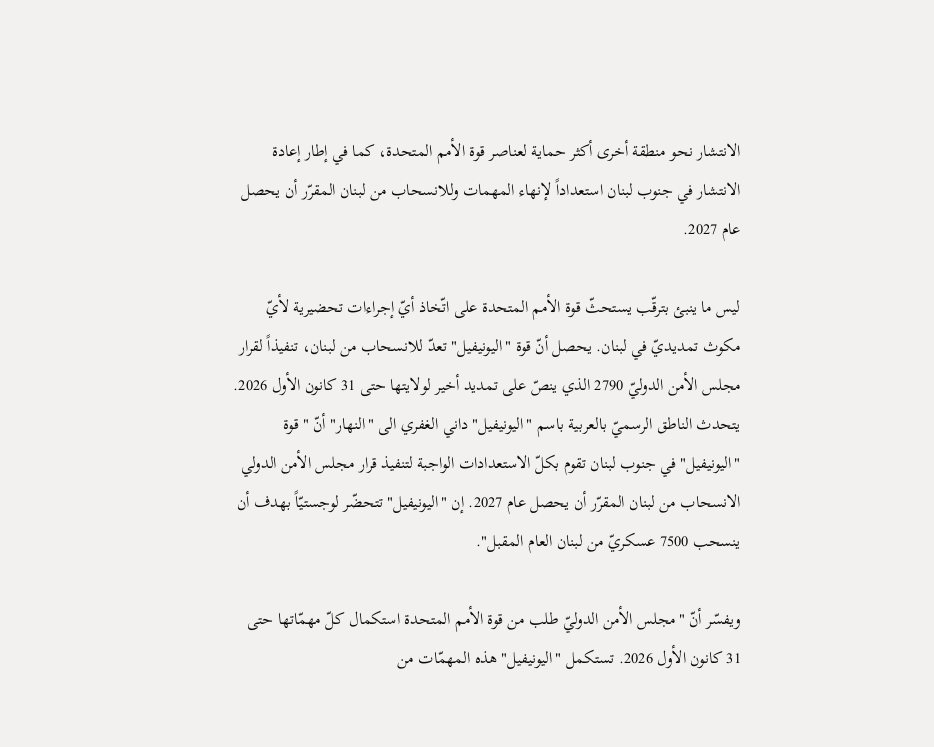الانتشار نحو منطقة أخرى أكثر حماية لعناصر قوة الأمم المتحدة، كما في إطار إعادة الانتشار في جنوب لبنان استعداداً لإنهاء المهمات وللانسحاب من لبنان المقرّر أن يحصل عام 2027.

ليس ما ينبئ بترقّب يستحثّ قوة الأمم المتحدة على اتّخاذ أيّ إجراءات تحضيرية لأيّ مكوث تمديديّ في لبنان. يحصل أنّ قوة "اليونيفيل" تعدّ للانسحاب من لبنان، تنفيذاً لقرار مجلس الأمن الدوليّ 2790 الذي ينصّ على تمديد أخير لولايتها حتى 31 كانون الأول 2026. يتحدث الناطق الرسميّ بالعربية باسم "اليونيفيل" داني الغفري الى "النهار" أنّ "قوة "اليونيفيل" في جنوب لبنان تقوم بكلّ الاستعدادات الواجبة لتنفيذ قرار مجلس الأمن الدولي الانسحاب من لبنان المقرّر أن يحصل عام 2027. إن "اليونيفيل" تتحضّر لوجستيّاً بهدف أن ينسحب 7500 عسكريّ من لبنان العام المقبل".

ويفسّر أنّ "مجلس الأمن الدوليّ طلب من قوة الأمم المتحدة استكمال كلّ مهمّاتها حتى 31 كانون الأول 2026. تستكمل "اليونيفيل" هذه المهمّات من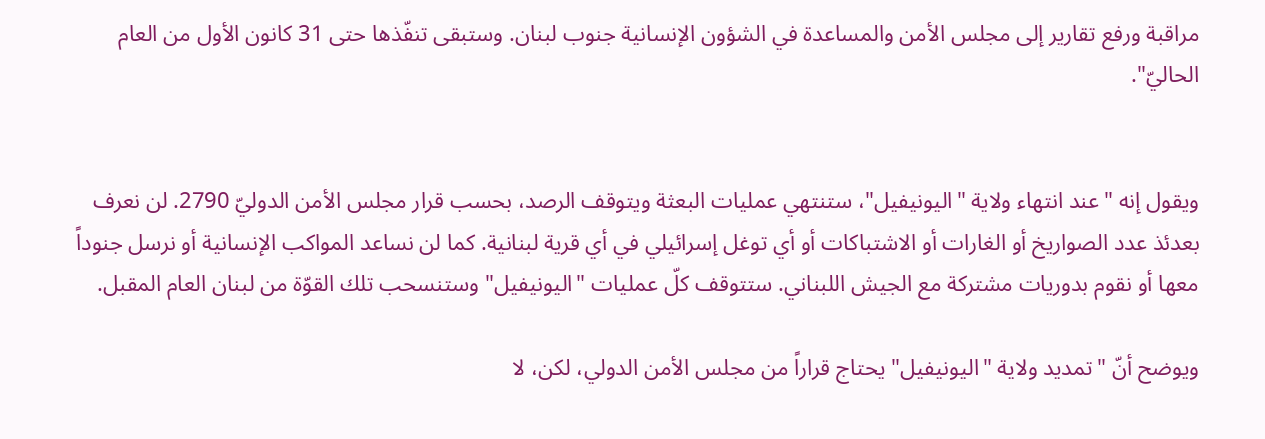مراقبة ورفع تقارير إلى مجلس الأمن والمساعدة في الشؤون الإنسانية جنوب لبنان. وستبقى تنفّذها حتى 31 كانون الأول من العام الحاليّ".


ويقول إنه "عند انتهاء ولاية "اليونيفيل"، ستنتهي عمليات البعثة ويتوقف الرصد، بحسب قرار مجلس الأمن الدوليّ 2790. لن نعرف بعدئذ عدد الصواريخ أو الغارات أو الاشتباكات أو أي توغل إسرائيلي في أي قرية لبنانية. كما لن نساعد المواكب الإنسانية أو نرسل جنوداً معها أو نقوم بدوريات مشتركة مع الجيش اللبناني. ستتوقف كلّ عمليات "اليونيفيل" وستنسحب تلك القوّة من لبنان العام المقبل.

ويوضح أنّ "تمديد ولاية "اليونيفيل" يحتاج قراراً من مجلس الأمن الدولي، لكن، لا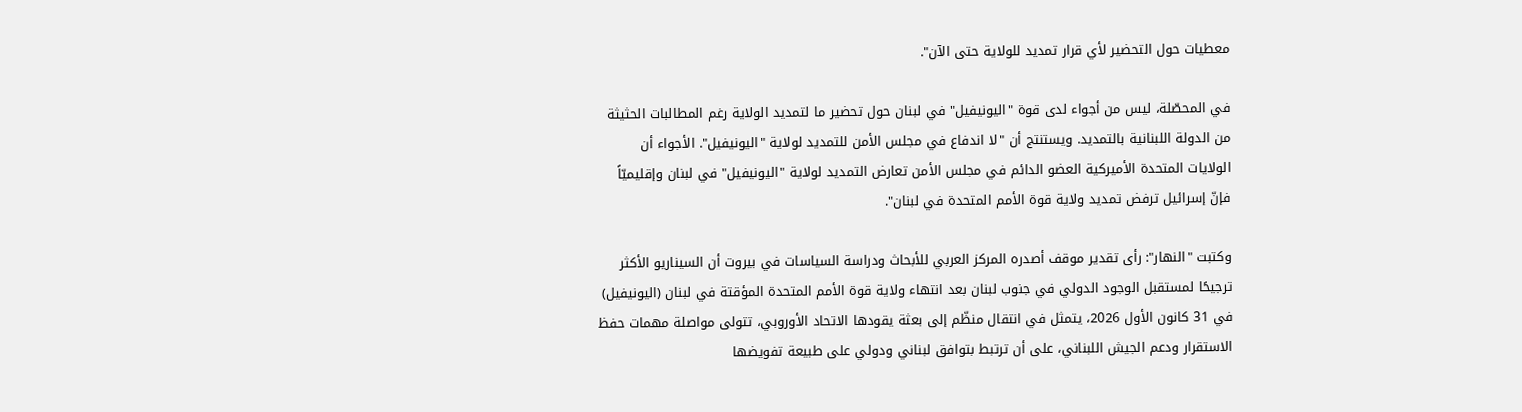معطيات حول التحضير لأي قرار تمديد للولاية حتى الآن".

في المحصّلة، ليس من أجواء لدى قوة "اليونيفيل" في لبنان حول تحضير ما لتمديد الولاية رغم المطالبات الحثيثة من الدولة اللبنانية بالتمديد. ويستنتج أن "لا اندفاع في مجلس الأمن للتمديد لولاية "اليونيفيل". الأجواء أن الولايات المتحدة الأميركية العضو الدائم في مجلس الأمن تعارض التمديد لولاية "اليونيفيل" في لبنان وإقليميّاً فإنّ إسرائيل ترفض تمديد ولاية قوة الأمم المتحدة في لبنان".

وكتبت "النهار": رأى تقدير موقف أصدره المركز العربي للأبحاث ودراسة السياسات في بيروت أن السيناريو الأكثر ترجيحًا لمستقبل الوجود الدولي في جنوب لبنان بعد انتهاء ولاية قوة الأمم المتحدة المؤقتة في لبنان (اليونيفيل) في 31 كانون الأول 2026، يتمثل في انتقال منظّم إلى بعثة يقودها الاتحاد الأوروبي، تتولى مواصلة مهمات حفظ الاستقرار ودعم الجيش اللبناني، على أن ترتبط بتوافق لبناني ودولي على طبيعة تفويضها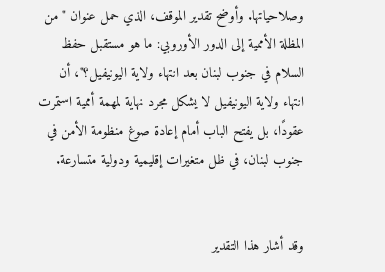وصلاحياتها. وأوضح تقدير الموقف، الذي حمل عنوان "من المظلة الأممية إلى الدور الأوروبي: ما هو مستقبل حفظ السلام في جنوب لبنان بعد انتهاء ولاية اليونيفيل؟"، أن انتهاء ولاية اليونيفيل لا يشكل مجرد نهاية لمهمة أممية استمرت عقودًا، بل يفتح الباب أمام إعادة صوغ منظومة الأمن في جنوب لبنان، في ظل متغيرات إقليمية ودولية متسارعة.


وقد أشار هذا التقدير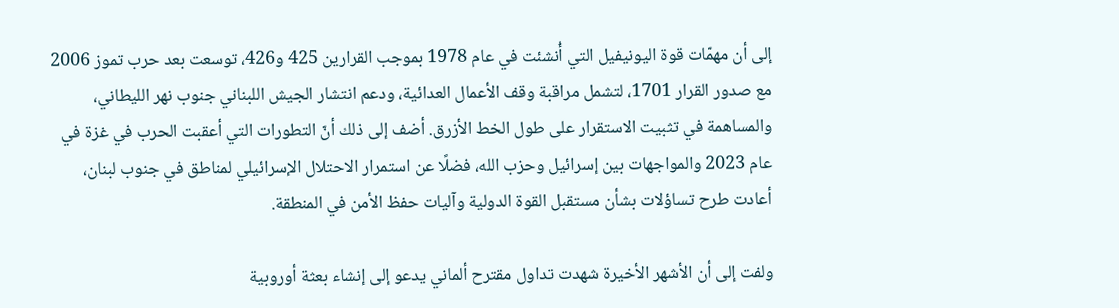إلى أن مهمّات قوة اليونيفيل التي أُنشئت في عام 1978 بموجب القرارين 425 و426، توسعت بعد حرب تموز 2006 مع صدور القرار 1701، لتشمل مراقبة وقف الأعمال العدائية، ودعم انتشار الجيش اللبناني جنوب نهر الليطاني، والمساهمة في تثبيت الاستقرار على طول الخط الأزرق. أضف إلى ذلك أنّ التطورات التي أعقبت الحرب في غزة في عام 2023 والمواجهات بين إسرائيل وحزب الله، فضلًا عن استمرار الاحتلال الإسرائيلي لمناطق في جنوب لبنان، أعادت طرح تساؤلات بشأن مستقبل القوة الدولية وآليات حفظ الأمن في المنطقة.

ولفت إلى أن الأشهر الأخيرة شهدت تداول مقترح ألماني يدعو إلى إنشاء بعثة أوروبية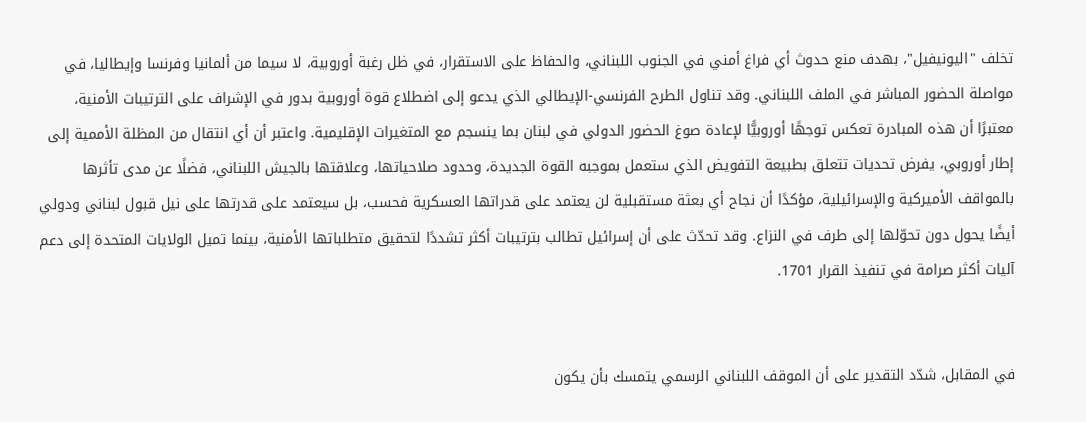تخلف "اليونيفيل"، بهدف منع حدوث أي فراغ أمني في الجنوب اللبناني، والحفاظ على الاستقرار، في ظل رغبة أوروبية، لا سيما من ألمانيا وفرنسا وإيطاليا، في مواصلة الحضور المباشر في الملف اللبناني. وقد تناول الطرح الفرنسي-الإيطالي الذي يدعو إلى اضطلاع قوة أوروبية بدور في الإشراف على الترتيبات الأمنية، معتبرًا أن هذه المبادرة تعكس توجهًا أوروبيًّا لإعادة صوغ الحضور الدولي في لبنان بما ينسجم مع المتغيرات الإقليمية. واعتبر أن أي انتقال من المظلة الأممية إلى إطار أوروبي، يفرض تحديات تتعلق بطبيعة التفويض الذي ستعمل بموجبه القوة الجديدة، وحدود صلاحياتها، وعلاقتها بالجيش اللبناني، فضلًا عن مدى تأثرها بالمواقف الأميركية والإسرائيلية، مؤكدًا أن نجاح أي بعثة مستقبلية لن يعتمد على قدراتها العسكرية فحسب، بل سيعتمد على قدرتها على نيل قبول لبناني ودولي أيضًا يحول دون تحوّلها إلى طرف في النزاع. وقد تحدّث على أن إسرائيل تطالب بترتيبات أكثر تشددًا لتحقيق متطلباتها الأمنية، بينما تميل الولايات المتحدة إلى دعم آليات أكثر صرامة في تنفيذ القرار 1701.


في المقابل، شدّد التقدير على أن الموقف اللبناني الرسمي يتمسك بأن يكون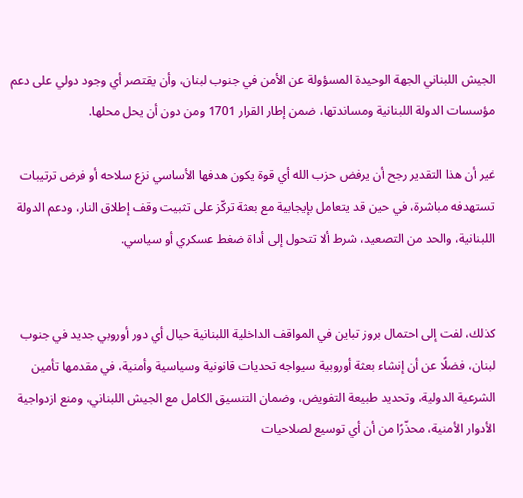الجيش اللبناني الجهة الوحيدة المسؤولة عن الأمن في جنوب لبنان، وأن يقتصر أي وجود دولي على دعم مؤسسات الدولة اللبنانية ومساندتها، ضمن إطار القرار 1701 ومن دون أن يحل محلها.

غير أن هذا التقدير رجح أن يرفض حزب الله أي قوة يكون هدفها الأساسي نزع سلاحه أو فرض ترتيبات تستهدفه مباشرة، في حين قد يتعامل بإيجابية مع بعثة تركّز على تثبيت وقف إطلاق النار، ودعم الدولة اللبنانية، والحد من التصعيد، شرط ألا تتحول إلى أداة ضغط عسكري أو سياسي.


كذلك، لفت إلى احتمال بروز تباين في المواقف الداخلية اللبنانية حيال أي دور أوروبي جديد في جنوب  لبنان، فضلًا عن أن إنشاء بعثة أوروبية سيواجه تحديات قانونية وسياسية وأمنية، في مقدمها تأمين الشرعية الدولية، وتحديد طبيعة التفويض، وضمان التنسيق الكامل مع الجيش اللبناني، ومنع ازدواجية الأدوار الأمنية، محذّرًا من أن أي توسيع لصلاحيات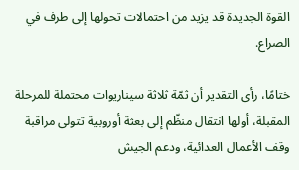القوة الجديدة قد يزيد من احتمالات تحولها إلى طرف في الصراع.

ختامًا، رأى التقدير أن ثمّة ثلاثة سيناريوات محتملة للمرحلة المقبلة، أولها انتقال منظّم إلى بعثة أوروبية تتولى مراقبة وقف الأعمال العدائية، ودعم الجيش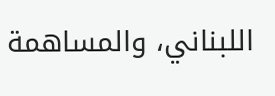اللبناني، والمساهمة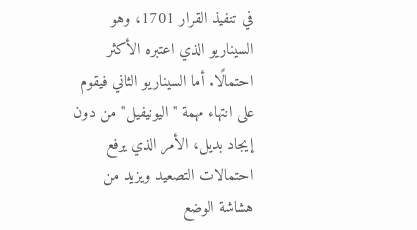في تنفيذ القرار 1701، وهو السيناريو الذي اعتبره الأكثر احتمالًا. أما السيناريو الثاني فيقوم على انتهاء مهمة "اليونيفيل" من دون إيجاد بديل، الأمر الذي يرفع احتمالات التصعيد ويزيد من هشاشة الوضع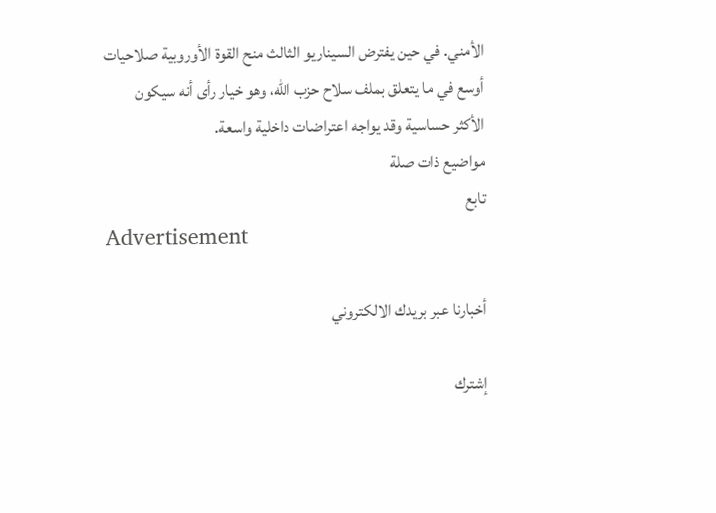الأمني. في حين يفترض السيناريو الثالث منح القوة الأوروبية صلاحيات أوسع في ما يتعلق بملف سلاح حزب الله، وهو خيار رأى أنه سيكون الأكثر حساسية وقد يواجه اعتراضات داخلية واسعة.
مواضيع ذات صلة
تابع
Advertisement

أخبارنا عبر بريدك الالكتروني

إشترك